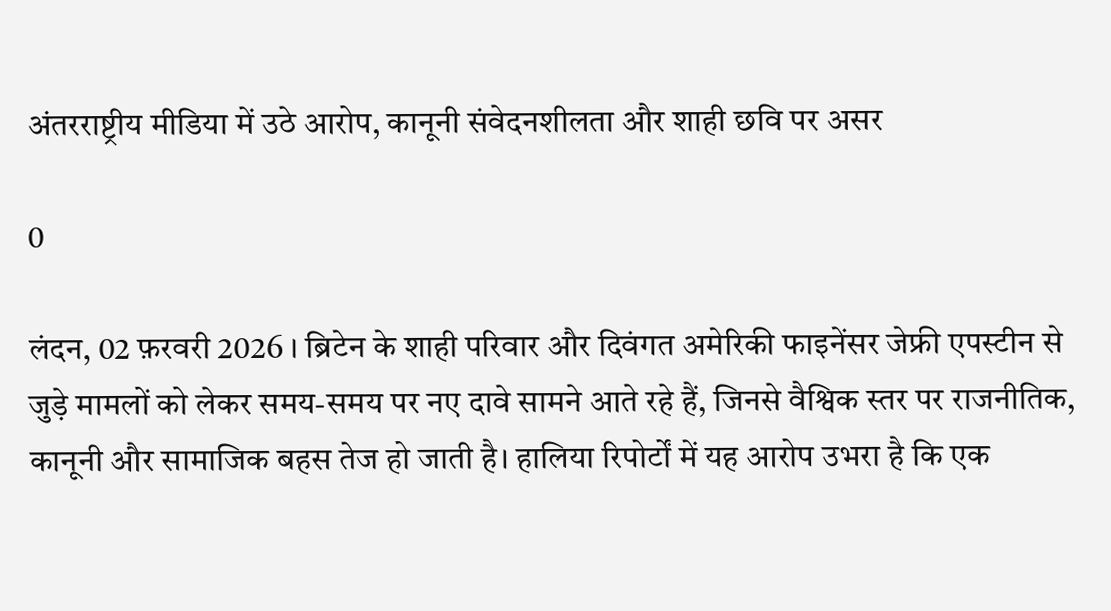अंतरराष्ट्रीय मीडिया में उठे आरोप, कानूनी संवेदनशीलता और शाही छवि पर असर

0

लंदन, 02 फ़रवरी 2026 । ब्रिटेन के शाही परिवार और दिवंगत अमेरिकी फाइनेंसर जेफ्री एपस्टीन से जुड़े मामलों को लेकर समय-समय पर नए दावे सामने आते रहे हैं, जिनसे वैश्विक स्तर पर राजनीतिक, कानूनी और सामाजिक बहस तेज हो जाती है। हालिया रिपोर्टों में यह आरोप उभरा है कि एक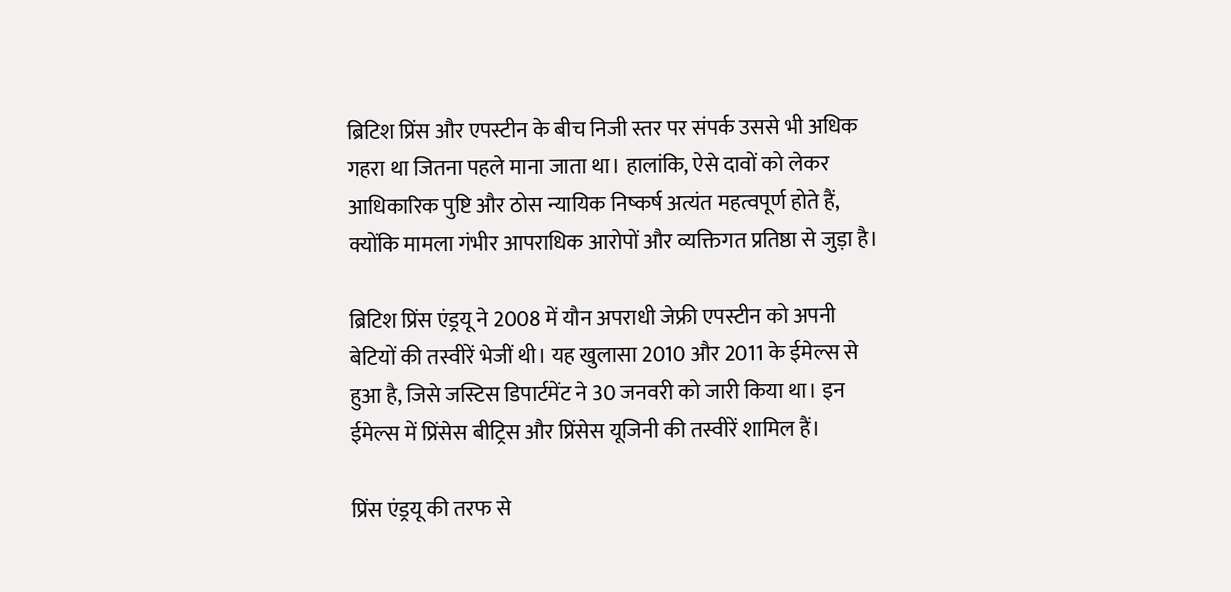ब्रिटिश प्रिंस और एपस्टीन के बीच निजी स्तर पर संपर्क उससे भी अधिक गहरा था जितना पहले माना जाता था। हालांकि, ऐसे दावों को लेकर आधिकारिक पुष्टि और ठोस न्यायिक निष्कर्ष अत्यंत महत्वपूर्ण होते हैं, क्योंकि मामला गंभीर आपराधिक आरोपों और व्यक्तिगत प्रतिष्ठा से जुड़ा है।

ब्रिटिश प्रिंस एंड्रयू ने 2008 में यौन अपराधी जेफ्री एपस्टीन को अपनी बेटियों की तस्वीरें भेजीं थी। यह खुलासा 2010 और 2011 के ईमेल्स से हुआ है, जिसे जस्टिस डिपार्टमेंट ने 30 जनवरी को जारी किया था। इन ईमेल्स में प्रिंसेस बीट्रिस और प्रिंसेस यूजिनी की तस्वीरें शामिल हैं।

प्रिंस एंड्रयू की तरफ से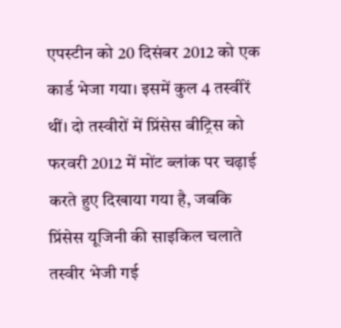एपस्टीन को 20 दिसंबर 2012 को एक कार्ड भेजा गया। इसमें कुल 4 तस्वीरें थीं। दो तस्वीरों में प्रिंसेस बीट्रिस को फरवरी 2012 में मोंट ब्लांक पर चढ़ाई करते हुए दिखाया गया है, जबकि प्रिंसेस यूजिनी की साइकिल चलाते तस्वीर भेजी गई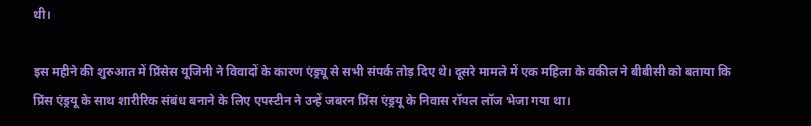थी।

इस महीने की शुरुआत में प्रिंसेस यूजिनी ने विवादों के कारण एंड्र्यू से सभी संपर्क तोड़ दिए थे। दूसरे मामले में एक महिला के वकील ने बीबीसी को बताया कि प्रिंस एंड्रयू के साथ शारीरिक संबंध बनाने के लिए एपस्टीन ने उन्हें जबरन प्रिंस एंड्रयू के निवास रॉयल लॉज भेजा गया था।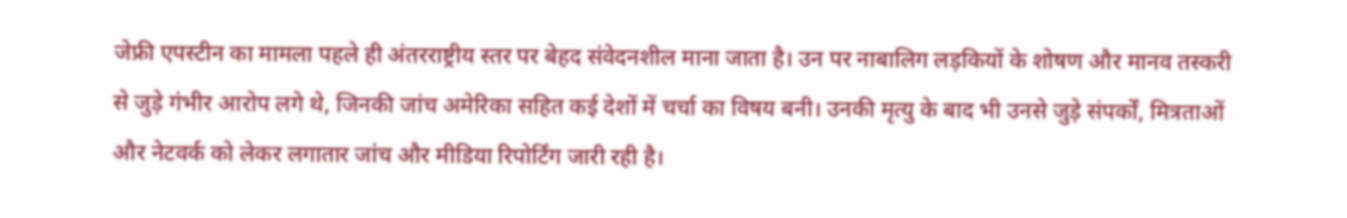जेफ्री एपस्टीन का मामला पहले ही अंतरराष्ट्रीय स्तर पर बेहद संवेदनशील माना जाता है। उन पर नाबालिग लड़कियों के शोषण और मानव तस्करी से जुड़े गंभीर आरोप लगे थे, जिनकी जांच अमेरिका सहित कई देशों में चर्चा का विषय बनी। उनकी मृत्यु के बाद भी उनसे जुड़े संपर्कों, मित्रताओं और नेटवर्क को लेकर लगातार जांच और मीडिया रिपोर्टिंग जारी रही है।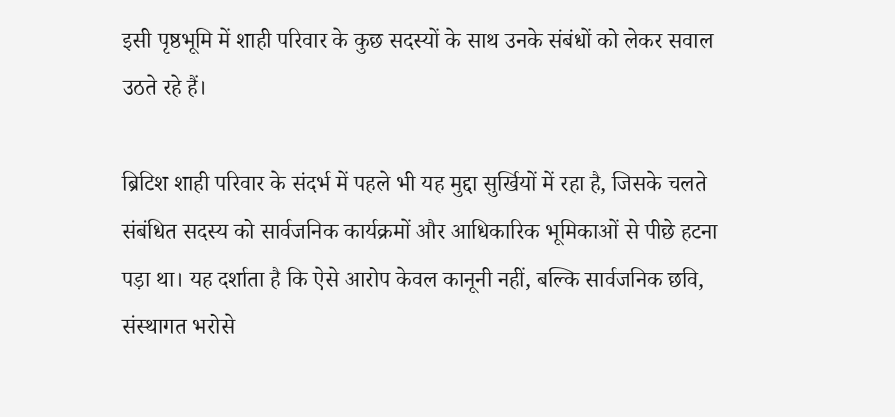इसी पृष्ठभूमि में शाही परिवार के कुछ सदस्यों के साथ उनके संबंधों को लेकर सवाल उठते रहे हैं।

ब्रिटिश शाही परिवार के संदर्भ में पहले भी यह मुद्दा सुर्खियों में रहा है, जिसके चलते संबंधित सदस्य को सार्वजनिक कार्यक्रमों और आधिकारिक भूमिकाओं से पीछे हटना पड़ा था। यह दर्शाता है कि ऐसे आरोप केवल कानूनी नहीं, बल्कि सार्वजनिक छवि, संस्थागत भरोसे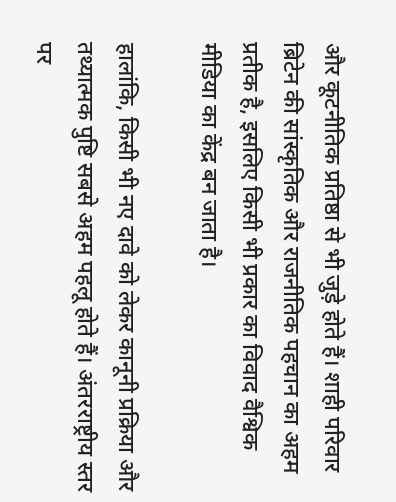और कूटनीतिक प्रतिष्ठा से भी जुड़े होते हैं। शाही परिवार ब्रिटेन की सांस्कृतिक और राजनीतिक पहचान का अहम प्रतीक है, इसलिए किसी भी प्रकार का विवाद वैश्विक मीडिया का केंद्र बन जाता है।

हालांकि, किसी भी नए दावे को लेकर कानूनी प्रक्रिया और तथ्यात्मक पुष्टि सबसे अहम पहलू होते हैं। अंतरराष्ट्रीय स्तर पर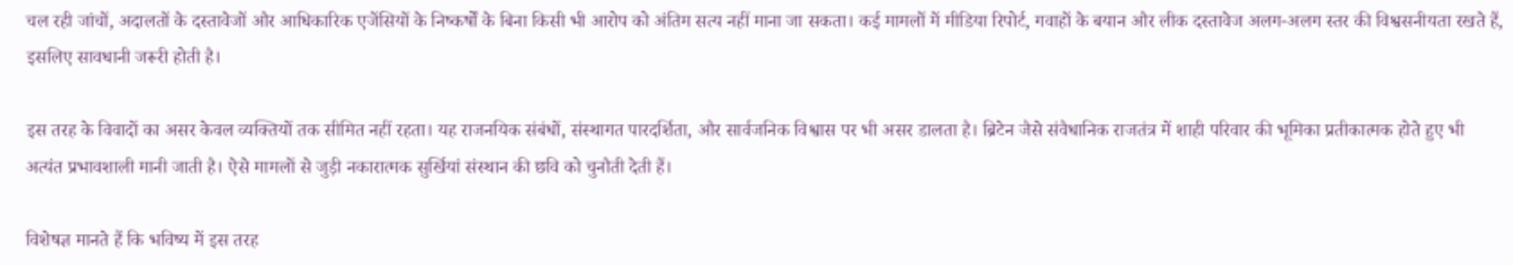चल रही जांचों, अदालतों के दस्तावेजों और आधिकारिक एजेंसियों के निष्कर्षों के बिना किसी भी आरोप को अंतिम सत्य नहीं माना जा सकता। कई मामलों में मीडिया रिपोर्ट, गवाहों के बयान और लीक दस्तावेज अलग-अलग स्तर की विश्वसनीयता रखते हैं, इसलिए सावधानी जरूरी होती है।

इस तरह के विवादों का असर केवल व्यक्तियों तक सीमित नहीं रहता। यह राजनयिक संबंधों, संस्थागत पारदर्शिता, और सार्वजनिक विश्वास पर भी असर डालता है। ब्रिटेन जैसे संवैधानिक राजतंत्र में शाही परिवार की भूमिका प्रतीकात्मक होते हुए भी अत्यंत प्रभावशाली मानी जाती है। ऐसे मामलों से जुड़ी नकारात्मक सुर्खियां संस्थान की छवि को चुनौती देती हैं।

विशेषज्ञ मानते हैं कि भविष्य में इस तरह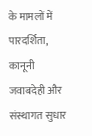के मामलों में पारदर्शिता, कानूनी जवाबदेही और संस्थागत सुधार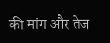की मांग और तेज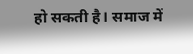हो सकती है। समाज में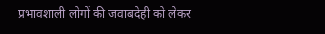प्रभावशाली लोगों की जवाबदेही को लेकर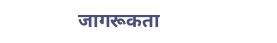जागरूकता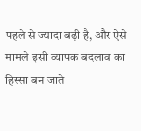पहले से ज्यादा बढ़ी है, और ऐसे मामले इसी व्यापक बदलाव का हिस्सा बन जाते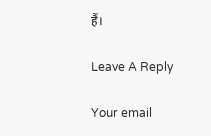हैं।

Leave A Reply

Your email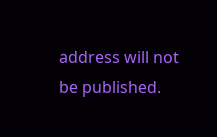address will not be published.